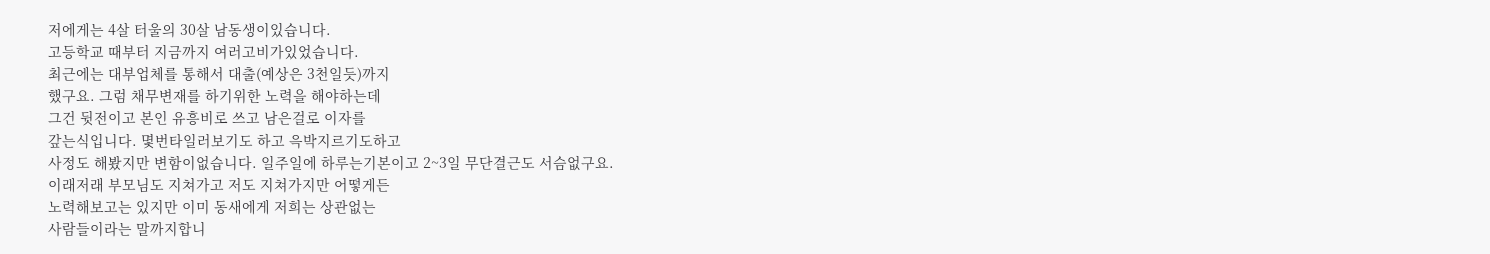저에게는 4살 터울의 30살 남동생이있습니다.
고등학교 때부터 지금까지 여러고비가있었습니다.
최근에는 대부업체를 통해서 대출(예상은 3천일듯)까지
했구요. 그럼 채무변재를 하기위한 노력을 해야하는데
그건 뒷전이고 본인 유흥비로 쓰고 남은걸로 이자를
갚는식입니다. 몇번타일러보기도 하고 윽박지르기도하고
사정도 해봤지만 변함이없습니다. 일주일에 하루는기본이고 2~3일 무단결근도 서슴없구요.
이래저래 부모님도 지쳐가고 저도 지쳐가지만 어떻게든
노력해보고는 있지만 이미 동새에게 저희는 상관없는
사람들이라는 말까지합니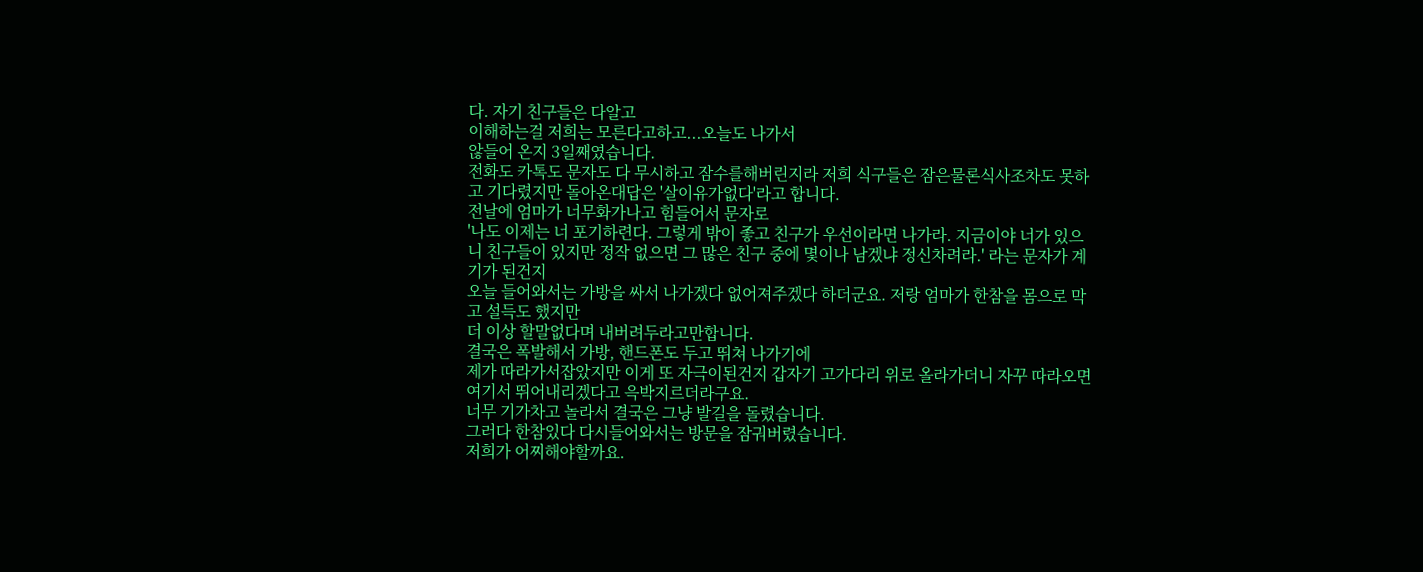다. 자기 친구들은 다알고
이해하는걸 저희는 모른다고하고...오늘도 나가서
않들어 온지 3일째였습니다.
전화도 카톡도 문자도 다 무시하고 잠수를해버린지라 저희 식구들은 잠은물론식사조차도 못하고 기다렸지만 돌아온대답은 '살이유가없다'라고 합니다.
전날에 엄마가 너무화가나고 힘들어서 문자로
'나도 이제는 너 포기하련다. 그렇게 밖이 좋고 친구가 우선이라면 나가라. 지금이야 너가 있으니 친구들이 있지만 정작 없으면 그 많은 친구 중에 몇이나 남겠냐 정신차려라.' 라는 문자가 계기가 된건지
오늘 들어와서는 가방을 싸서 나가겠다 없어져주겠다 하더군요. 저랑 엄마가 한참을 몸으로 막고 설득도 했지만
더 이상 할말없다며 내버려두라고만합니다.
결국은 폭발해서 가방, 핸드폰도 두고 뛰쳐 나가기에
제가 따라가서잡았지만 이게 또 자극이된건지 갑자기 고가다리 위로 올라가더니 자꾸 따라오면 여기서 뛰어내리겠다고 윽박지르더라구요.
너무 기가차고 놀라서 결국은 그냥 발길을 돌렸습니다.
그러다 한참있다 다시들어와서는 방문을 잠궈버렸습니다.
저희가 어찌해야할까요.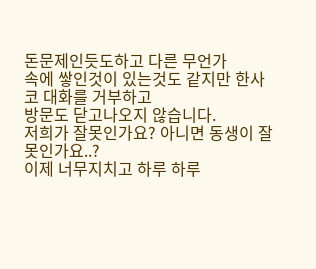돈문제인듯도하고 다른 무언가
속에 쌓인것이 있는것도 같지만 한사코 대화를 거부하고
방문도 닫고나오지 않습니다.
저희가 잘못인가요? 아니면 동생이 잘못인가요..?
이제 너무지치고 하루 하루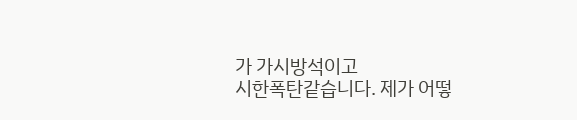가 가시방석이고
시한폭탄같습니다. 제가 어떻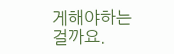게해야하는걸까요.